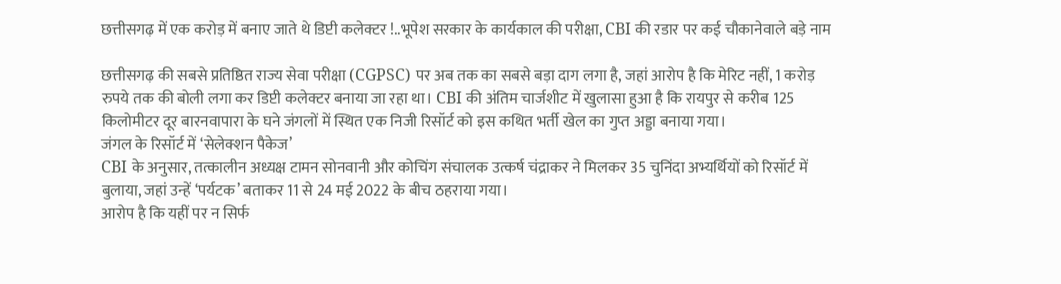छत्तीसगढ़ में एक करोड़ में बनाए जाते थे डिप्टी कलेक्टर !..भूपेश सरकार के कार्यकाल की परीक्षा, CBI की रडार पर कई चौकानेवाले बड़े नाम

छत्तीसगढ़ की सबसे प्रतिष्ठित राज्य सेवा परीक्षा (CGPSC) पर अब तक का सबसे बड़ा दाग लगा है, जहां आरोप है कि मेरिट नहीं, 1 करोड़ रुपये तक की बोली लगा कर डिप्टी कलेक्टर बनाया जा रहा था। CBI की अंतिम चार्जशीट में खुलासा हुआ है कि रायपुर से करीब 125 किलोमीटर दूर बारनवापारा के घने जंगलों में स्थित एक निजी रिसॉर्ट को इस कथित भर्ती खेल का गुप्त अड्डा बनाया गया।
जंगल के रिसॉर्ट में ‘सेलेक्शन पैकेज’
CBI के अनुसार, तत्कालीन अध्यक्ष टामन सोनवानी और कोचिंग संचालक उत्कर्ष चंद्राकर ने मिलकर 35 चुनिंदा अभ्यर्थियों को रिसॉर्ट में बुलाया, जहां उन्हें ‘पर्यटक’ बताकर 11 से 24 मई 2022 के बीच ठहराया गया।
आरोप है कि यहीं पर न सिर्फ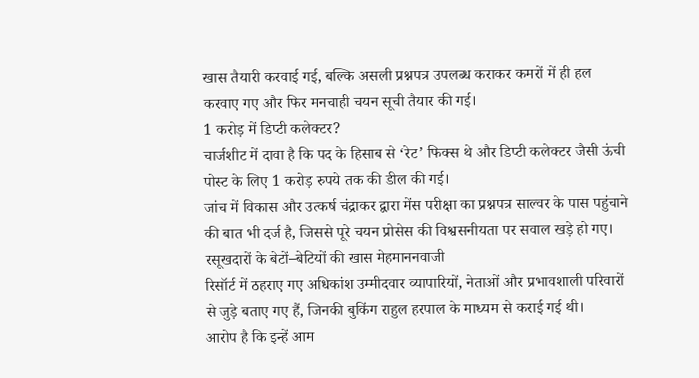खास तैयारी करवाई गई, बल्कि असली प्रश्नपत्र उपलब्ध कराकर कमरों में ही हल करवाए गए और फिर मनचाही चयन सूची तैयार की गई।
1 करोड़ में डिप्टी कलेक्टर?
चार्जशीट में दावा है कि पद के हिसाब से ‘रेट’ फिक्स थे और डिप्टी कलेक्टर जैसी ऊंची पोस्ट के लिए 1 करोड़ रुपये तक की डील की गई।
जांच में विकास और उत्कर्ष चंद्राकर द्वारा मेंस परीक्षा का प्रश्नपत्र साल्वर के पास पहुंचाने की बात भी दर्ज है, जिससे पूरे चयन प्रोसेस की विश्वसनीयता पर सवाल खड़े हो गए।
रसूखदारों के बेटों–बेटियों की खास मेहमाननवाजी
रिसॉर्ट में ठहराए गए अधिकांश उम्मीदवार व्यापारियों, नेताओं और प्रभावशाली परिवारों से जुड़े बताए गए हैं, जिनकी बुकिंग राहुल हरपाल के माध्यम से कराई गई थी।
आरोप है कि इन्हें आम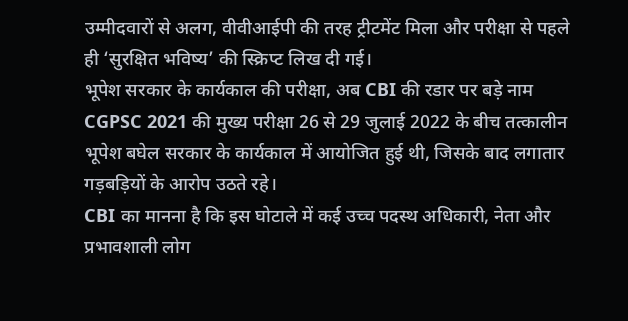उम्मीदवारों से अलग, वीवीआईपी की तरह ट्रीटमेंट मिला और परीक्षा से पहले ही ‘सुरक्षित भविष्य’ की स्क्रिप्ट लिख दी गई।
भूपेश सरकार के कार्यकाल की परीक्षा, अब CBI की रडार पर बड़े नाम
CGPSC 2021 की मुख्य परीक्षा 26 से 29 जुलाई 2022 के बीच तत्कालीन भूपेश बघेल सरकार के कार्यकाल में आयोजित हुई थी, जिसके बाद लगातार गड़बड़ियों के आरोप उठते रहे।
CBI का मानना है कि इस घोटाले में कई उच्च पदस्थ अधिकारी, नेता और प्रभावशाली लोग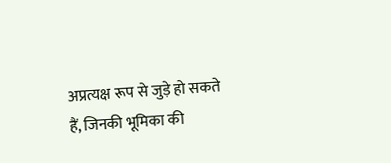अप्रत्यक्ष रूप से जुड़े हो सकते हैं, जिनकी भूमिका की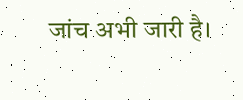जांच अभी जारी है।